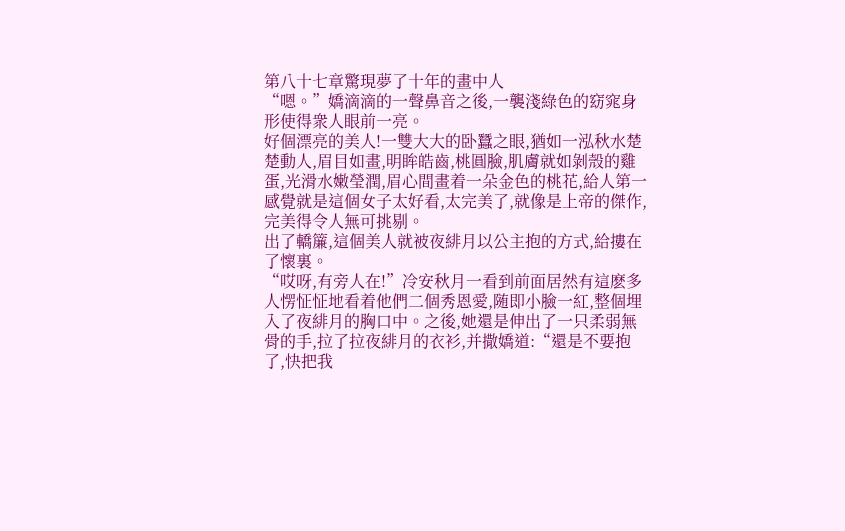第八十七章驚現夢了十年的畫中人
“嗯。”嬌滴滴的一聲鼻音之後,一襲淺綠色的窈窕身形使得衆人眼前一亮。
好個漂亮的美人!一雙大大的卧蠶之眼,猶如一泓秋水楚楚動人,眉目如畫,明眸皓齒,桃圓臉,肌膚就如剝殼的雞蛋,光滑水嫩瑩潤,眉心間畫着一朵金色的桃花,給人第一感覺就是這個女子太好看,太完美了,就像是上帝的傑作,完美得令人無可挑剔。
出了轎簾,這個美人就被夜緋月以公主抱的方式,給摟在了懷裏。
“哎呀,有旁人在!”冷安秋月一看到前面居然有這麽多人愣怔怔地看着他們二個秀恩愛,随即小臉一紅,整個埋入了夜緋月的胸口中。之後,她還是伸出了一只柔弱無骨的手,拉了拉夜緋月的衣衫,并撒嬌道:“還是不要抱了,快把我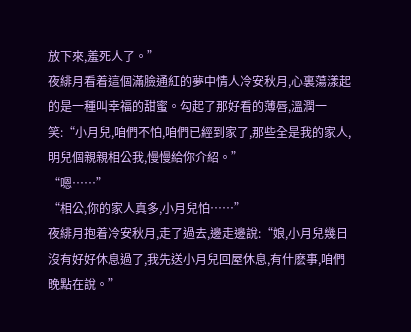放下來,羞死人了。”
夜緋月看着這個滿臉通紅的夢中情人冷安秋月,心裏蕩漾起的是一種叫幸福的甜蜜。勾起了那好看的薄唇,溫潤一笑:“小月兒,咱們不怕,咱們已經到家了,那些全是我的家人,明兒個親親相公我,慢慢給你介紹。”
“嗯……”
“相公,你的家人真多,小月兒怕……”
夜緋月抱着冷安秋月,走了過去,邊走邊說:“娘,小月兒幾日沒有好好休息過了,我先送小月兒回屋休息,有什麽事,咱們晚點在說。”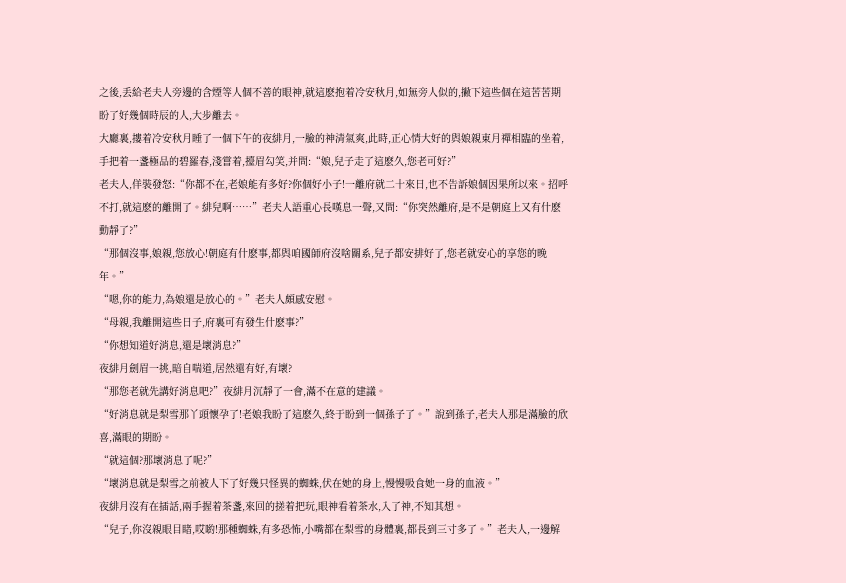之後,丢給老夫人旁邊的含煙等人個不善的眼神,就這麽抱着冷安秋月,如無旁人似的,撇下這些個在這苦苦期盼了好幾個時辰的人,大步離去。
大廳裏,摟着冷安秋月睡了一個下午的夜緋月,一臉的神清氣爽,此時,正心情大好的與娘親東月禪相臨的坐着,手把着一盞極品的碧羅春,淺嘗着,擡眉勾笑,并問:“娘,兒子走了這麽久,您老可好?”
老夫人,佯裝發怒:“你都不在,老娘能有多好?你個好小子!一離府就二十來日,也不告訴娘個因果所以來。招呼不打,就這麽的離開了。緋兒啊……”老夫人語重心長嘆息一聲,又問:“你突然離府,是不是朝庭上又有什麽動靜了?”
“那個沒事,娘親,您放心!朝庭有什麽事,都與咱國師府沒啥關系,兒子都安排好了,您老就安心的享您的晚年。”
“嗯,你的能力,為娘還是放心的。”老夫人頗感安慰。
“母親,我離開這些日子,府裏可有發生什麽事?”
“你想知道好消息,還是壞消息?”
夜緋月劍眉一挑,暗自喘道,居然還有好,有壞?
“那您老就先講好消息吧?”夜緋月沉靜了一會,滿不在意的建議。
“好消息就是梨雪那丫頭懷孕了!老娘我盼了這麽久,終于盼到一個孫子了。”說到孫子,老夫人那是滿臉的欣喜,滿眼的期盼。
“就這個?那壞消息了呢?”
“壞消息就是梨雪之前被人下了好幾只怪異的蜘蛛,伏在她的身上,慢慢吸食她一身的血液。”
夜緋月沒有在插話,兩手握着茶盞,來回的搓着把玩,眼神看着茶水,入了神,不知其想。
“兒子,你沒親眼目睹,哎喲!那種蜘蛛,有多恐怖,小嘴都在梨雪的身體裏,都長到三寸多了。”老夫人,一邊解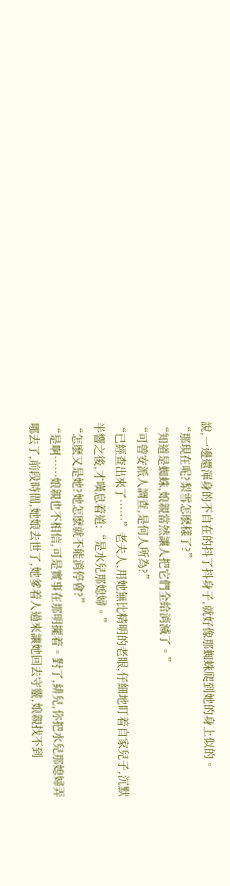說,一邊還渾身的不自在的抖了抖身子,就好像那蜘蛛爬到她的身上似的。
“那現在呢?梨雪怎麽樣了?”
“知道是蜘蛛,娘親當然讓人把它們全給消滅了。”
“可曾安派人調查,是何人所為?”
“已經查出來了……”老夫人,用她無比精明的老眼,仔細地盯着自家兒子,沉默半響之後,才嘆息着道:“是水兒那媳婦。”
“怎麽又是她?她怎麽就不能消停會?”
“是啊……娘親也不相信,可是實事在那明擺着。對了,緋兒,你把水兒那媳婦弄哪去了,前段時間,她娘去世了,她爹着人過來讓她回去守靈,娘親找不到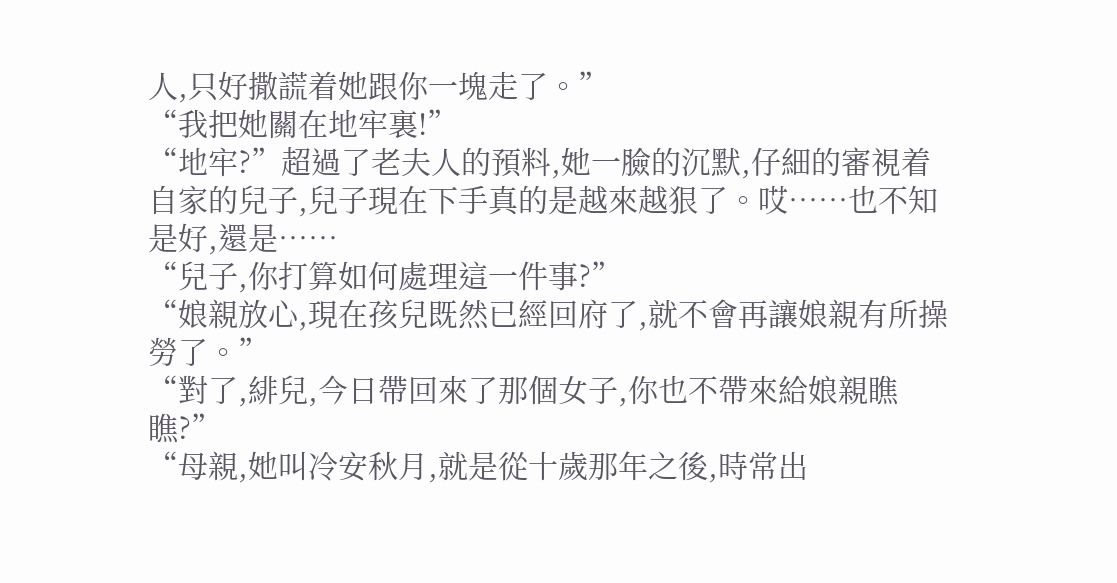人,只好撒謊着她跟你一塊走了。”
“我把她關在地牢裏!”
“地牢?”超過了老夫人的預料,她一臉的沉默,仔細的審視着自家的兒子,兒子現在下手真的是越來越狠了。哎……也不知是好,還是……
“兒子,你打算如何處理這一件事?”
“娘親放心,現在孩兒既然已經回府了,就不會再讓娘親有所操勞了。”
“對了,緋兒,今日帶回來了那個女子,你也不帶來給娘親瞧瞧?”
“母親,她叫冷安秋月,就是從十歲那年之後,時常出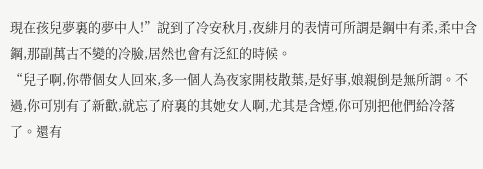現在孩兒夢裏的夢中人!”說到了冷安秋月,夜緋月的表情可所謂是鋼中有柔,柔中含鋼,那副萬古不變的冷臉,居然也會有泛紅的時候。
“兒子啊,你帶個女人回來,多一個人為夜家開枝散葉,是好事,娘親倒是無所謂。不過,你可別有了新歡,就忘了府裏的其她女人啊,尤其是含煙,你可別把他們給冷落了。還有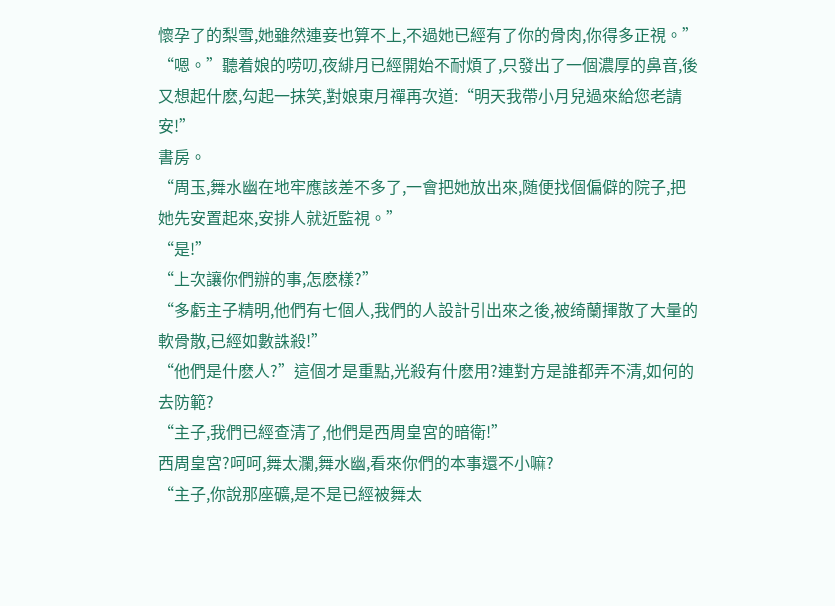懷孕了的梨雪,她雖然連妾也算不上,不過她已經有了你的骨肉,你得多正視。”
“嗯。”聽着娘的唠叨,夜緋月已經開始不耐煩了,只發出了一個濃厚的鼻音,後又想起什麽,勾起一抹笑,對娘東月禪再次道:“明天我帶小月兒過來給您老請安!”
書房。
“周玉,舞水幽在地牢應該差不多了,一會把她放出來,随便找個偏僻的院子,把她先安置起來,安排人就近監視。”
“是!”
“上次讓你們辦的事,怎麽樣?”
“多虧主子精明,他們有七個人,我們的人設計引出來之後,被绮蘭揮散了大量的軟骨散,已經如數誅殺!”
“他們是什麽人?”這個才是重點,光殺有什麽用?連對方是誰都弄不清,如何的去防範?
“主子,我們已經查清了,他們是西周皇宮的暗衛!”
西周皇宮?呵呵,舞太瀾,舞水幽,看來你們的本事還不小嘛?
“主子,你說那座礦,是不是已經被舞太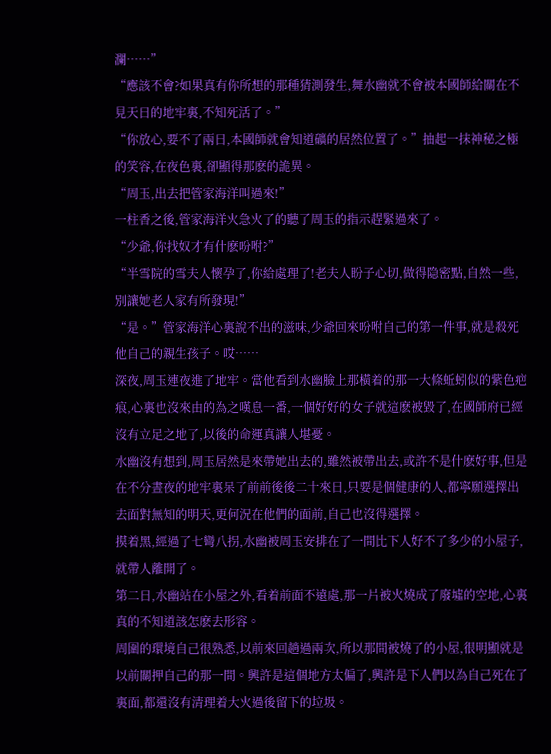瀾……”
“應該不會?如果真有你所想的那種猜測發生,舞水幽就不會被本國師給關在不見天日的地牢裏,不知死活了。”
“你放心,要不了兩日,本國師就會知道礦的居然位置了。”抽起一抹神秘之極的笑容,在夜色裏,卻顯得那麽的詭異。
“周玉,出去把管家海洋叫過來!”
一柱香之後,管家海洋火急火了的聽了周玉的指示趕緊過來了。
“少爺,你找奴才有什麽吩咐?”
“半雪院的雪夫人懷孕了,你給處理了!老夫人盼子心切,做得隐密點,自然一些,別讓她老人家有所發現!”
“是。”管家海洋心裏說不出的滋味,少爺回來吩咐自己的第一件事,就是殺死他自己的親生孩子。哎……
深夜,周玉連夜進了地牢。當他看到水幽臉上那橫着的那一大條蚯蚓似的紫色疤痕,心裏也沒來由的為之嘆息一番,一個好好的女子就這麽被毀了,在國師府已經沒有立足之地了,以後的命運真讓人堪憂。
水幽沒有想到,周玉居然是來帶她出去的,雖然被帶出去,或許不是什麽好事,但是在不分晝夜的地牢裏呆了前前後後二十來日,只要是個健康的人,都寧願選擇出去面對無知的明天,更何況在他們的面前,自己也沒得選擇。
摸着黑,經過了七彎八拐,水幽被周玉安排在了一間比下人好不了多少的小屋子,就帶人離開了。
第二日,水幽站在小屋之外,看着前面不遠處,那一片被火燒成了廢墟的空地,心裏真的不知道該怎麽去形容。
周圍的環境自己很熟悉,以前來回趟過兩次,所以那間被燒了的小屋,很明顯就是以前關押自己的那一間。興許是這個地方太偏了,興許是下人們以為自己死在了裏面,都還沒有清理着大火過後留下的垃圾。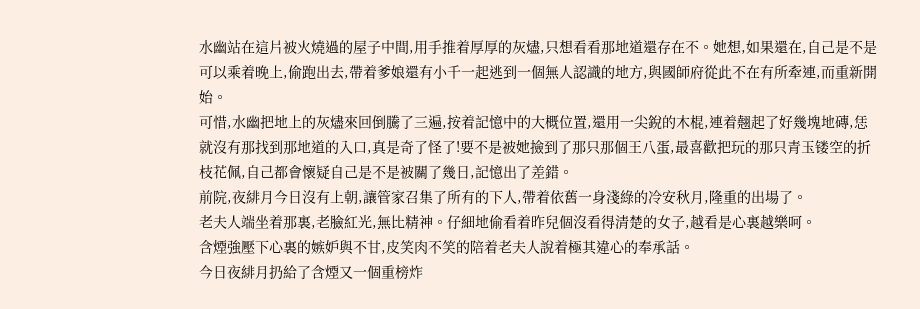水幽站在這片被火燒過的屋子中間,用手推着厚厚的灰燼,只想看看那地道還存在不。她想,如果還在,自己是不是可以乘着晚上,偷跑出去,帶着爹娘還有小千一起逃到一個無人認識的地方,與國師府從此不在有所牽連,而重新開始。
可惜,水幽把地上的灰燼來回倒騰了三遍,按着記憶中的大概位置,還用一尖銳的木棍,連着翹起了好幾塊地磚,恁就沒有那找到那地道的入口,真是奇了怪了!要不是被她撿到了那只那個王八蛋,最喜歡把玩的那只青玉镂空的折枝花佩,自己都會懷疑自己是不是被關了幾日,記憶出了差錯。
前院,夜緋月今日沒有上朝,讓管家召集了所有的下人,帶着依舊一身淺綠的冷安秋月,隆重的出場了。
老夫人端坐着那裏,老臉紅光,無比精神。仔細地偷看着昨兒個沒看得清楚的女子,越看是心裏越樂呵。
含煙強壓下心裏的嫉妒與不甘,皮笑肉不笑的陪着老夫人說着極其違心的奉承話。
今日夜緋月扔給了含煙又一個重榜炸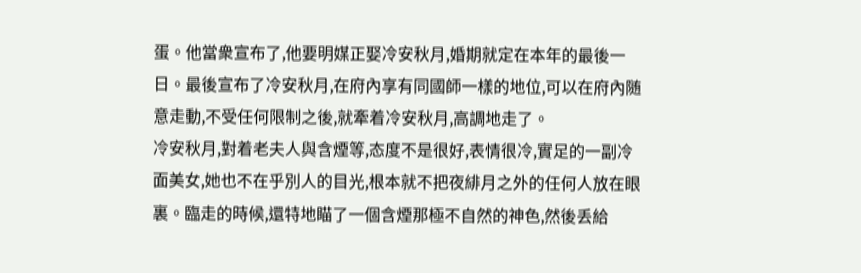蛋。他當衆宣布了,他要明媒正娶冷安秋月,婚期就定在本年的最後一日。最後宣布了冷安秋月,在府內享有同國師一樣的地位,可以在府內随意走動,不受任何限制之後,就牽着冷安秋月,高調地走了。
冷安秋月,對着老夫人與含煙等,态度不是很好,表情很冷,實足的一副冷面美女,她也不在乎別人的目光,根本就不把夜緋月之外的任何人放在眼裏。臨走的時候,還特地瞄了一個含煙那極不自然的神色,然後丢給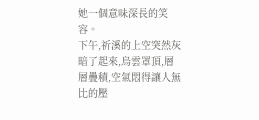她一個意味深長的笑容。
下午,祈溪的上空突然灰暗了起來,烏雲罩頂,層層疊積,空氣悶得讓人無比的壓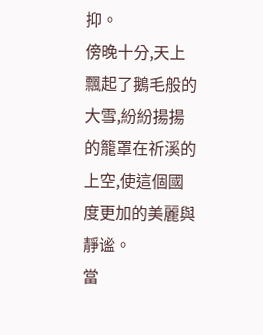抑。
傍晚十分,天上飄起了鵝毛般的大雪,紛紛揚揚的籠罩在祈溪的上空,使這個國度更加的美麗與靜谧。
當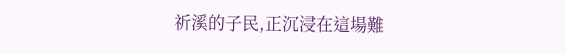祈溪的子民,正沉浸在這場難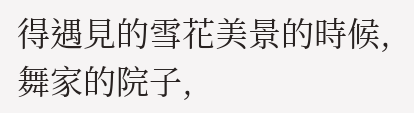得遇見的雪花美景的時候,舞家的院子,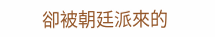卻被朝廷派來的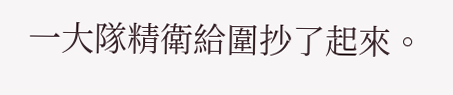一大隊精衛給圍抄了起來。